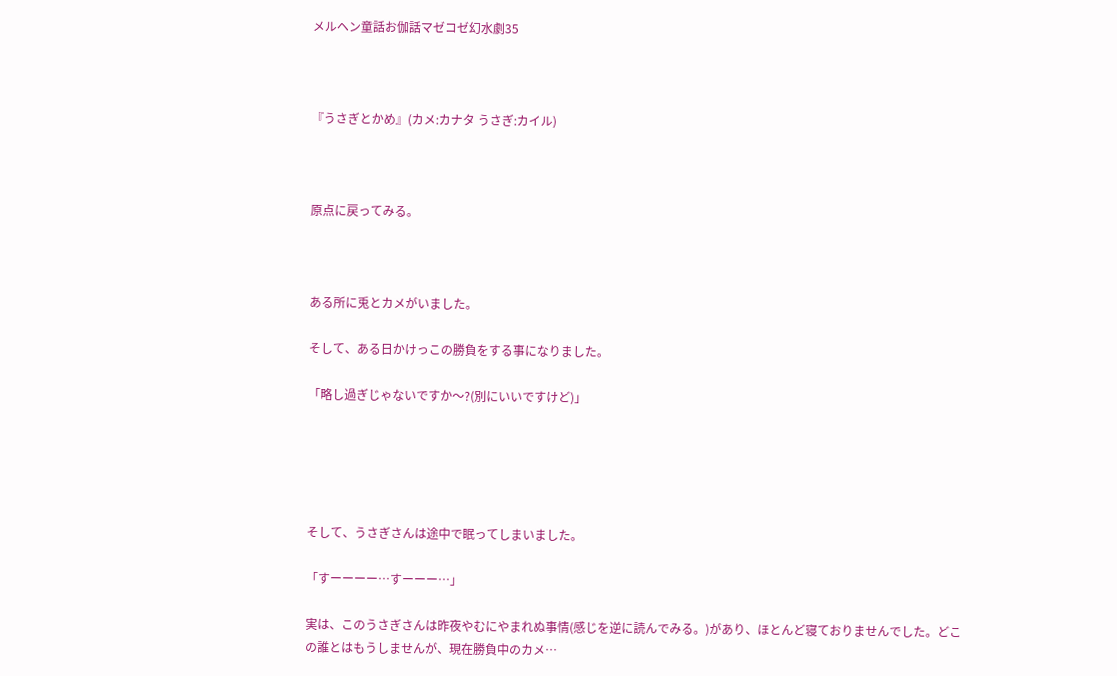メルヘン童話お伽話マゼコゼ幻水劇35



『うさぎとかめ』(カメ:カナタ うさぎ:カイル)



原点に戻ってみる。



ある所に兎とカメがいました。

そして、ある日かけっこの勝負をする事になりました。

「略し過ぎじゃないですか〜?(別にいいですけど)」





そして、うさぎさんは途中で眠ってしまいました。

「すーーーー…すーーー…」

実は、このうさぎさんは昨夜やむにやまれぬ事情(感じを逆に読んでみる。)があり、ほとんど寝ておりませんでした。どこの誰とはもうしませんが、現在勝負中のカメ…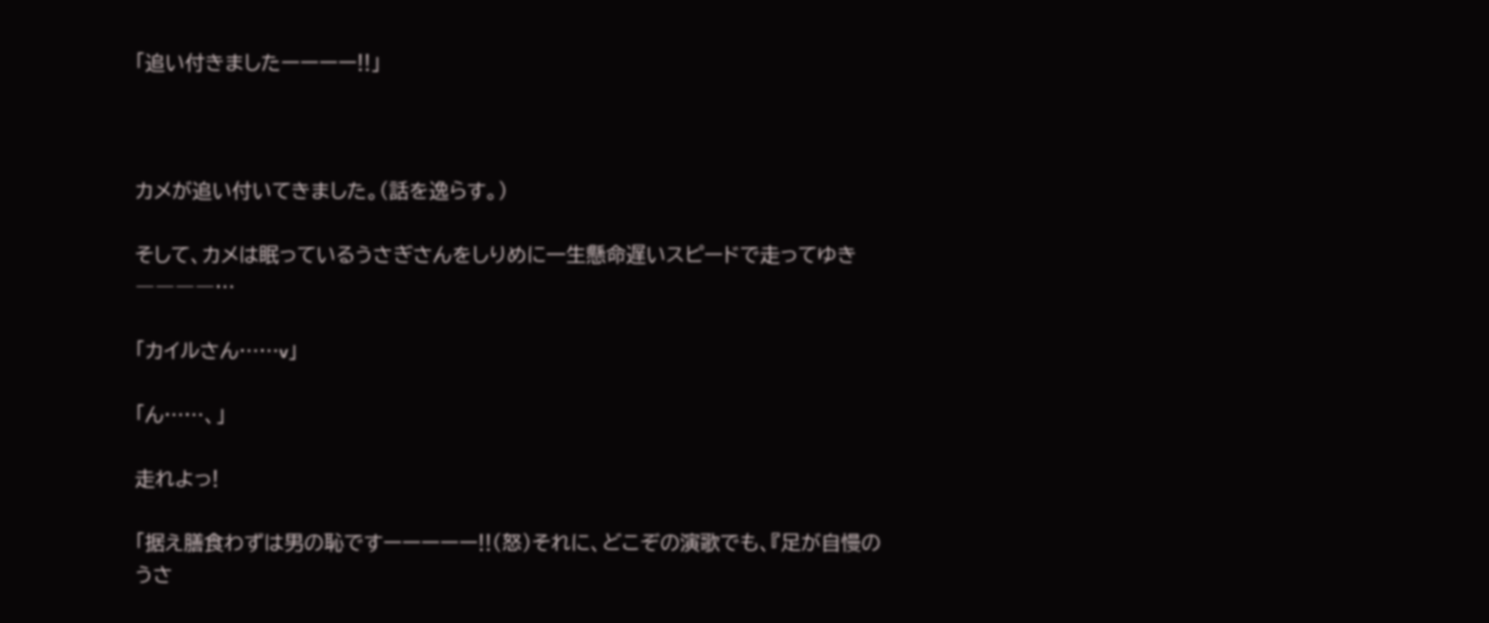「追い付きましたーーーー!!」



カメが追い付いてきました。(話を逸らす。)

そして、カメは眠っているうさぎさんをしりめに一生懸命遅いスピードで走ってゆき――――…

「カイルさん……v」

「ん……、」

走れよっ!

「据え膳食わずは男の恥ですーーーーー!!(怒)それに、どこぞの演歌でも、『足が自慢のうさ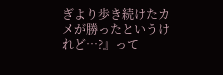ぎより歩き続けたカメが勝ったというけれど…?』って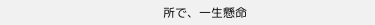所で、一生懸命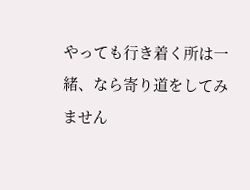やっても行き着く所は一緒、なら寄り道をしてみません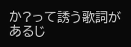か?って誘う歌詞があるじ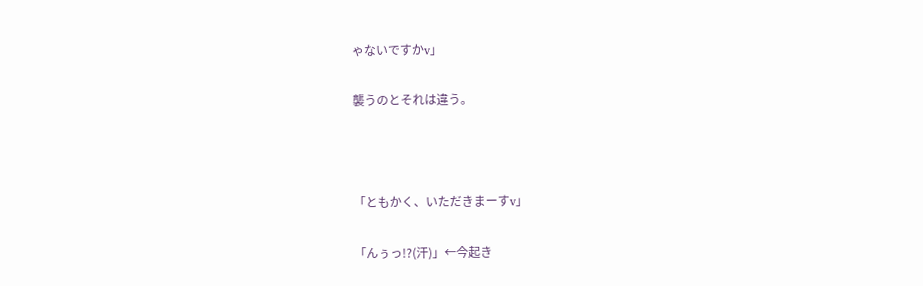ゃないですかv」

襲うのとそれは違う。



「ともかく、いただきまーすv」

「んぅっ!?(汗)」←今起き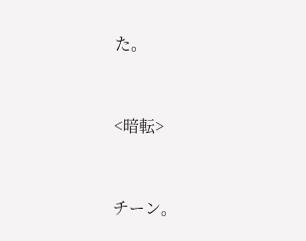た。



<暗転>



チーン。